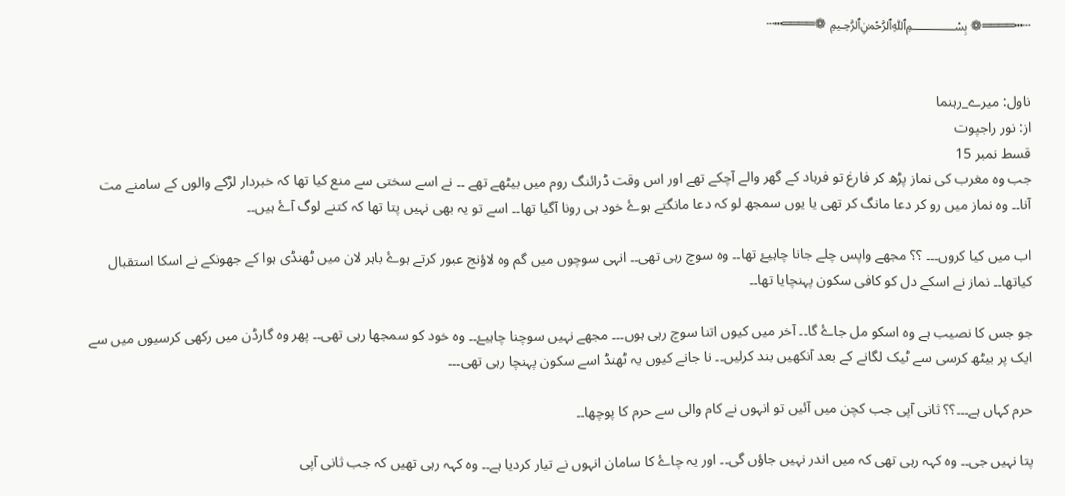┄┅════❁ ﷽ ❁════┅┄


ناول: میرے_رہنما
از: نور راجپوت
قسط نمبر 15
جب وہ مغرب کی نماز پڑھ کر فارغ تو فرہاد کے گھر والے آچکے تھے اور اس وقت ڈرائنگ روم میں بیٹھے تھے ۔۔ نے اسے سختی سے منع کیا تھا کہ خبردار لڑکے والوں کے سامنے مت آنا۔۔ وہ نماز میں رو کر دعا مانگ کر تھی یا یوں سمجھ لو کہ دعا مانگتے ہوۓ خود ہی رونا آگیا تھا۔۔ اسے تو یہ بھی نہیں پتا تھا کہ کتنے لوگ آۓ ہیں۔۔

اب میں کیا کروں۔۔۔ ؟؟ مجھے واپس چلے جانا چاہیۓ تھا۔۔ وہ سوچ رہی تھی۔۔ انہی سوچوں میں گم وہ لاؤنج عبور کرتے ہوۓ باہر لان میں ٹھنڈی ہوا کے جھونکے نے اسکا استقبال کیاتھا۔۔ نماز نے اسکے دل کو کافی سکون پہنچایا تھا۔۔

جو جس کا نصيب ہے وہ اسکو مل جاۓ گا۔۔ آخر میں کیوں اتنا سوچ رہی ہوں۔۔۔ مجھے نہیں سوچنا چاہیۓ۔۔ وہ خود کو سمجھا رہی تھی۔۔ پھر وہ گارڈن میں رکھی کرسیوں میں سے ایک پر بیٹھ کرسی سے ٹیک لگانے کے بعد آنکھیں بند کرلیں۔۔ نا جانے کیوں یہ ٹھنڈ اسے سکون پہنچا رہی تھی۔۔۔

حرم کہاں ہے۔۔۔؟؟ ثانی آپی جب کچن میں آئیں تو انہوں نے کام والی سے حرم کا پوچھا۔۔

پتا نہیں جی۔۔ وہ کہہ رہی تھی کہ میں اندر نہیں جاؤں گی۔۔ اور یہ چاۓ کا سامان انہوں نے تیار کردیا ہے۔۔ وہ کہہ رہی تھیں کہ جب ثانی آپی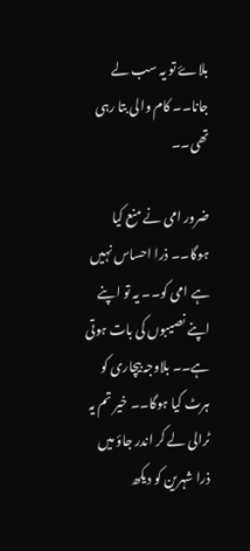بلاۓ تو یہ سب لے جانا۔۔ کام والی بتا رہی تھی۔۔

ضرور امی نے منع کیا ہوگا۔۔ ذرا احساس نہیں ہے امی کو۔۔ یہ تو اپنے اپنے نصیبوں کی بات ہوتی ہے۔۔ بلاوجہ بیچاری کو ہرٹ کیا ہوگا۔۔ خیر تم یہ ٹرالی لے کر اندر جاؤ میں ذرا شہرین کو دیکھ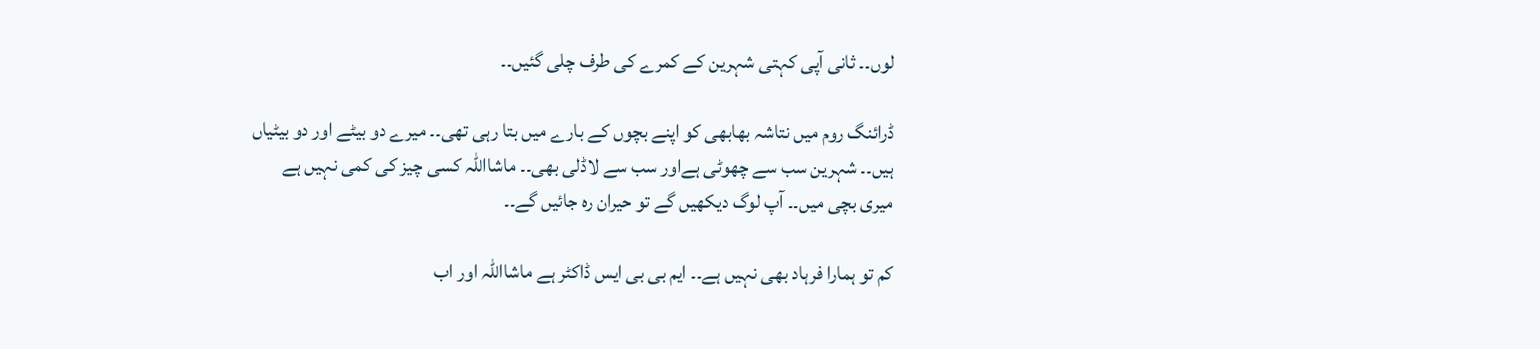لوں۔۔ ثانی آپی کہتی شہرین کے کمرے کی طرف چلی گئیں۔۔

ڈرائنگ روم میں نتاشہ بھابھی کو اپنے بچوں کے بارے میں بتا رہی تھی۔۔ میرے دو بیٹے اور دو بیٹیاں ہیں۔۔ شہرین سب سے چھوٹی ہےاور سب سے لاڈلی بھی۔۔ ماشااللہ کسی چیز کی کمی نہیں ہے میری بچی میں۔۔ آپ لوگ دیکھیں گے تو حیران رہ جائیں گے۔۔

کم تو ہمارا فرہاد بھی نہیں ہے۔۔ ایم بی بی ایس ڈاکٹر ہے ماشااللہ اور اب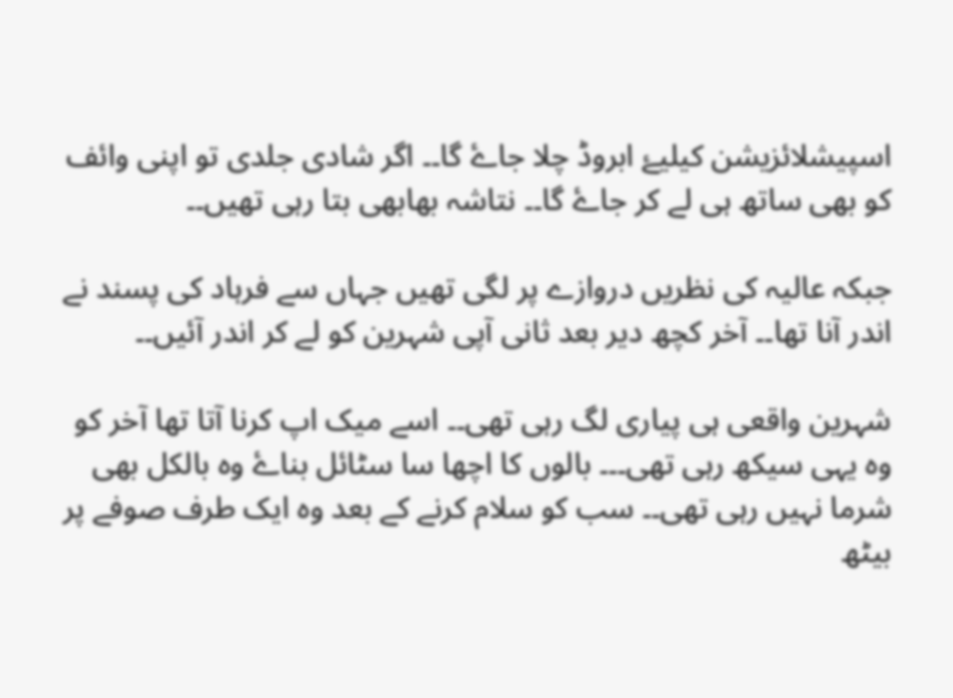اسپیشلائزیشن کیلیۓ ابروڈ چلا جاۓ گا۔۔ اگر شادی جلدی تو اپنی وائف کو بھی ساتھ ہی لے کر جاۓ گا۔۔ نتاشہ بھابھی بتا رہی تھیں۔۔

جبکہ عالیہ کی نظریں دروازے پر لگی تھیں جہاں سے فرہاد کی پسند نے اندر آنا تھا۔۔ آخر کچھ دیر بعد ثانی آپی شہرین کو لے کر اندر آئیں۔۔

شہرین واقعی ہی پیاری لگ رہی تھی۔۔ اسے میک اپ کرنا آتا تھا آخر کو وہ یہی سیکھ رہی تھی۔۔۔ بالوں کا اچھا سا سٹائل بناۓ وہ بالکل بھی شرما نہیں رہی تھی۔۔ سب کو سلام کرنے کے بعد وہ ایک طرف صوفے پر بیٹھ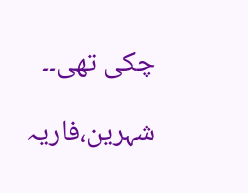چکی تھی۔۔

شہرین،فاریہ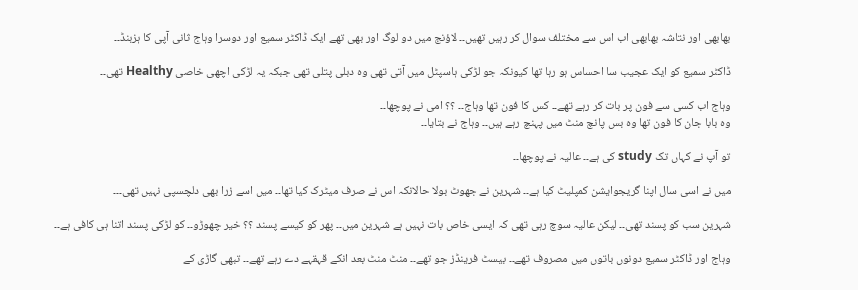بھابھی اور نتاشہ بھابھی اب اس سے مختلف سوال کر رہیں تھیں۔۔ لاؤنج میں دو لوگ اور بھی تھے ایک ڈاکٹر سمیع اور دوسرا وہاج ثانی آپی کا ہزبنڈ۔۔

ڈاکٹر سمیع کو ایک عجیب سا احساس ہو رہا تھا کیونکہ جو لڑکی ہاسپٹل میں آتی تھی وہ دبلی پتلی تھی جبکہ یہ لڑکی اچھی خاصی Healthy تھی۔۔

وہاج اب کسی سے فون پر بات کر رہے تھے۔۔ کس کا فون تھا وہاج۔۔ ؟؟ امی نے پوچھا۔۔
وہ بابا جان کا فون تھا وہ بس پانچ منٹ میں پہنچ رہے ہیں۔۔ وہاج نے بتایا۔۔

تو آپ نے کہاں تک study کی ہے۔۔ عالیہ نے پوچھا۔۔

میں نے اسی سال اپنا گریجوایشن کمپلیٹ کیا ہے۔۔ شہرین نے جھوٹ بولا حالانکہ اس نے صرف میٹرک کیا تھا۔۔ میں اسے زرا بھی دلچسپی نہیں تھی۔۔۔

شہرین سب کو پسند تھی۔۔ لیکن عالیہ سوچ رہی تھی کہ ایسی خاص بات نہیں ہے شہرین میں۔۔ پھر کو کیسے پسند ؟؟ خیر چھوڑو۔۔ کو لڑکی پسند اتنا ہی کافی ہے۔۔

وہاج اور ڈاکٹر سمیع دونوں باتوں میں مصروف تھے۔۔ بیسٹ فرینڈز جو تھے۔۔ منٹ منٹ بعد انکے قہقہے دے رہے تھے۔۔ تبھی گاڑی کے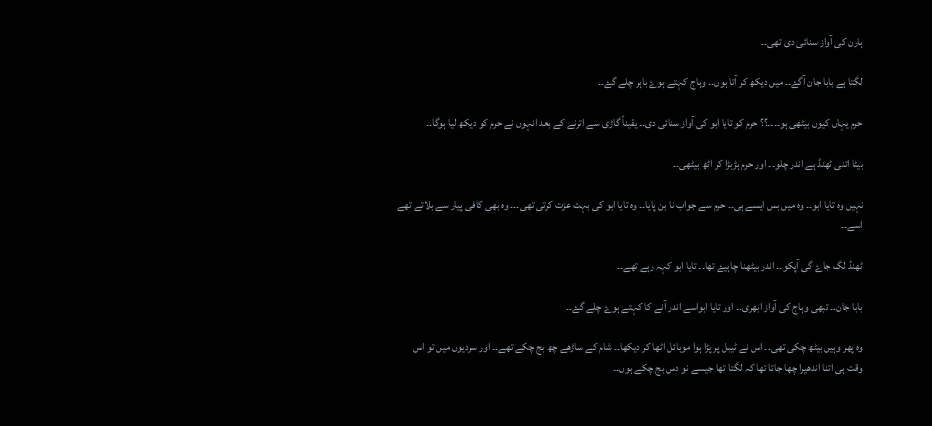ہارن کی آواز سنائی دی تھی۔۔

لگتا ہے بابا جان آگۓ۔۔ میں دیکھ کر آتا ہوں۔۔ وہاج کہتے ہوۓ باہر چلے گۓ۔۔

حرم یہاں کیوں بیٹھی ہو۔۔۔۔؟؟ حرم کو تایا ابو کی آواز سنائی دی۔۔ یقيناً گاڑی سے اترنے کے بعد انہوں نے حرم کو دیکھ لیا ہوگا۔۔

بیٹا اتنی ٹھنڈ ہے اندر چلو۔۔ اور حرم ہڑبڑا کر اٹھ بیٹھی۔۔

نہیں وہ تایا ابو۔۔ وہ میں بس ایسے ہی۔۔ حرم سے جواب نا بن پایا۔۔ وہ تایا ابو کی بہت عزت کرتی تھی۔۔۔ وہ بھی کافی پیار سے بلاتے تھے اسے۔۔

ٹھنڈ لگ جاۓ گی آپکو۔۔ اندر بیٹھنا چاہیۓ تھا۔۔ تایا ابو کہہ رہے تھے۔۔

بابا جان۔۔ تبھی وہاج کی آواز ابھری۔۔ اور تایا ابواسے اندر آنے کا کہتے ہوۓ چلے گۓ۔۔

وہ پھر وہیں بیٹھ چکی تھی۔۔ اس نے ٹیبل پر پڑا ہوا موبائل اٹھا کر دیکھا۔۔ شام کے ساڑھے چھ بج چکے تھے۔۔ اور سردیوں میں تو اس وقت ہی اتنا اندھیرا چھا جاتا تھا کہ لگتا تھا جیسے نو دس بج چکے ہوں۔۔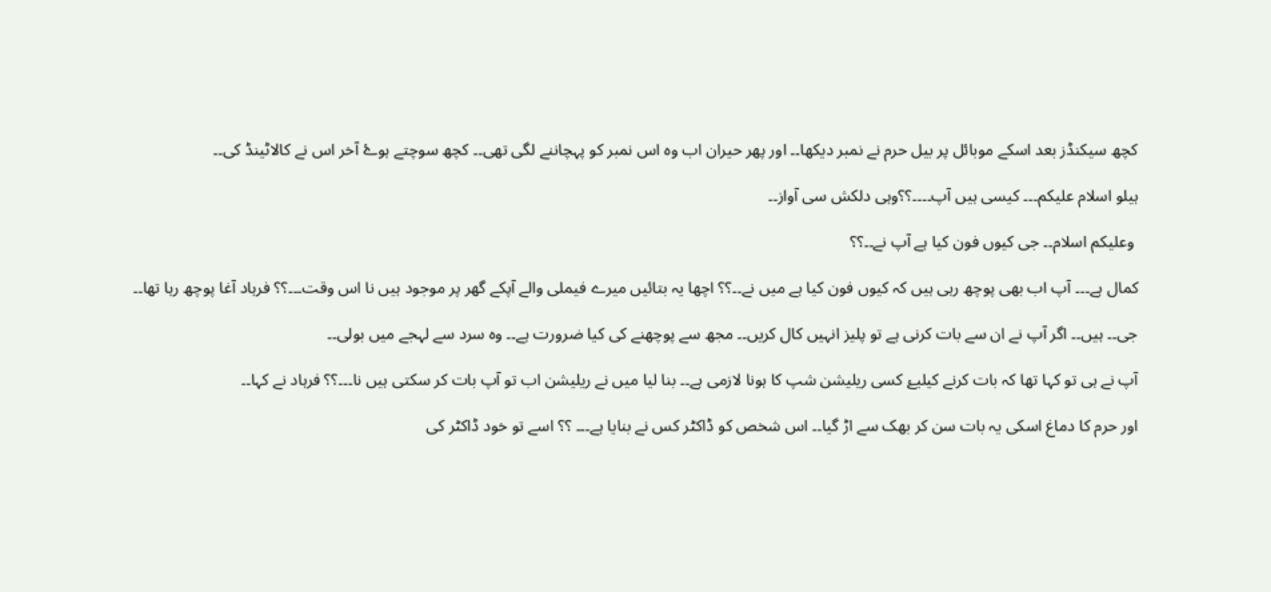کچھ سیکنڈز بعد اسکے موبائل پر بیل حرم نے نمبر دیکھا۔۔ اور پھر حیران اب وہ اس نمبر کو پہچاننے لگی تھی۔۔ کچھ سوچتے ہوۓ آخر اس نے کالاٹینڈ کی۔۔

ہیلو اسلام علیکم۔۔۔ کیسی ہیں آپ۔۔۔۔؟؟وہی دلکش سی آواز۔۔

 وعلیکم اسلام۔۔ جی کیوں فون کیا ہے آپ نے۔۔؟؟

کمال ہے۔۔۔ آپ اب بھی پوچھ رہی ہیں کہ کیوں فون کیا ہے میں نے۔۔؟؟ اچھا یہ بتائيں میرے فیملی والے آپکے گھر پر موجود ہیں نا اس وقت۔۔۔؟؟ فرہاد آغا پوچھ رہا تھا۔۔

جی۔۔ ہیں۔۔ اگر آپ نے ان سے بات کرنی ہے تو پلیز انہیں کال کریں۔۔ مجھ سے پوچھنے کی کیا ضرورت ہے۔۔ وہ سرد سے لہجے میں بولی۔۔

آپ نے ہی تو کہا تھا کہ بات کرنے کیلیۓ کسی ریلیشن شپ کا ہونا لازمی ہے۔۔ بنا لیا میں نے ریلیشن اب تو آپ بات کر سکتی ہیں نا۔۔۔؟؟ فرہاد نے کہا۔۔

اور حرم کا دماغ اسکی یہ بات سن کر بھک سے اڑ گیا۔۔ اس شخص کو ڈاکٹر کس نے بنایا ہے۔۔۔ ؟؟ اسے تو خود ڈاکٹر کی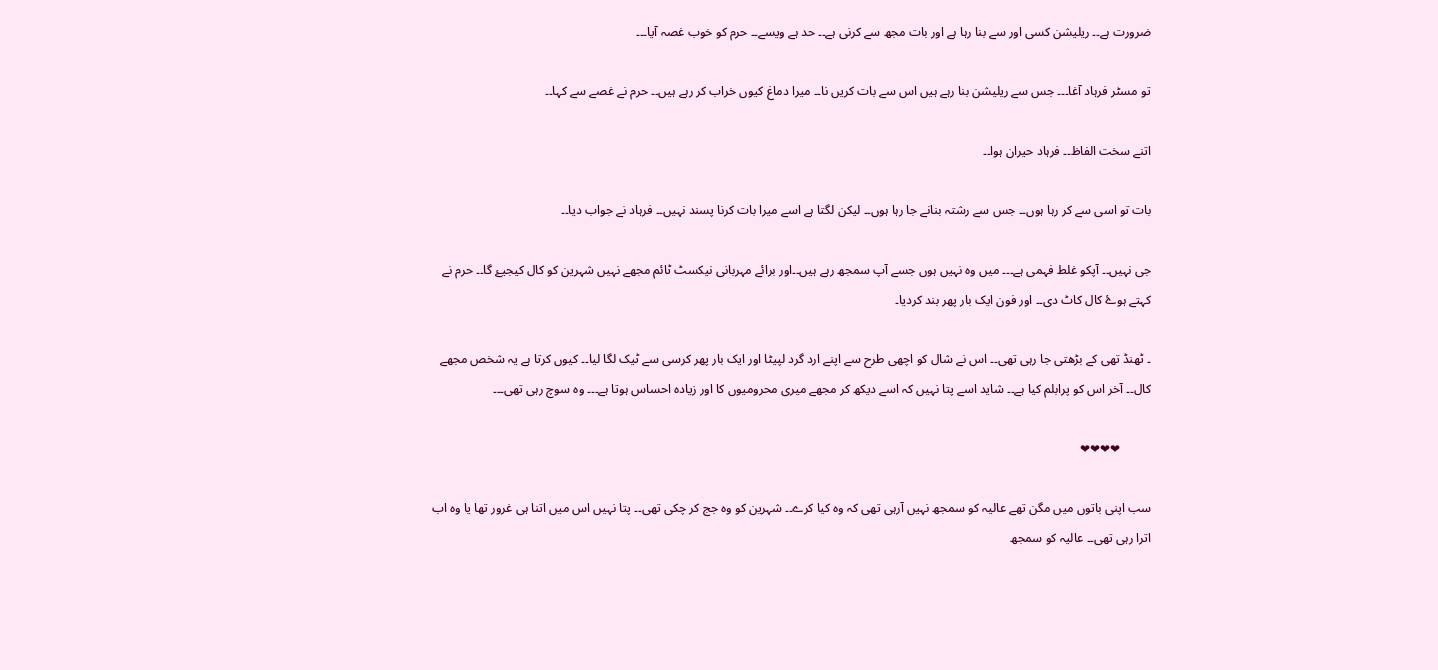ضرورت ہے۔۔ ریلیشن کسی اور سے بنا رہا ہے اور بات مجھ سے کرنی ہے۔۔ حد ہے ویسے۔۔ حرم کو خوب غصہ آیا۔۔۔

تو مسٹر فرہاد آغا۔۔۔ جس سے ریلیشن بنا رہے ہیں اس سے بات کریں نا۔۔ میرا دماغ کیوں خراب کر رہے ہیں۔۔ حرم نے غصے سے کہا۔۔

اتنے سخت الفاظ۔۔ فرہاد حیران ہوا۔۔

بات تو اسی سے کر رہا ہوں۔۔ جس سے رشتہ بنانے جا رہا ہوں۔۔ لیکن لگتا ہے اسے میرا بات کرنا پسند نہیں۔۔ فرہاد نے جواب دیا۔۔

جی نہیں۔۔ آپکو غلط فہمی ہے۔۔۔ میں وہ نہیں ہوں جسے آپ سمجھ رہے ہیں۔۔اور برائے مہربانی نیکسٹ ٹائم مجھے نہیں شہرین کو کال کیجیۓ گا۔۔ حرم نے کہتے ہوۓ کال کاٹ دی۔۔ اور فون ایک بار پھر بند کردیا۔

۔ ٹھنڈ تھی کے بڑھتی جا رہی تھی۔۔ اس نے شال کو اچھی طرح سے اپنے ارد گرد لپیٹا اور ایک بار پھر کرسی سے ٹیک لگا لیا۔۔ کیوں کرتا ہے یہ شخص مجھے کال۔۔ آخر اس کو پرابلم کیا ہے۔۔ شاید اسے پتا نہیں کہ اسے دیکھ کر مجھے میری محرومیوں کا اور زیادہ احساس ہوتا ہے۔۔۔ وہ سوچ رہی تھی۔۔۔

          ❤❤❤❤

سب اپنی باتوں میں مگن تھے عالیہ کو سمجھ نہیں آرہی تھی کہ وہ کیا کرے۔۔ شہرین کو وہ جج کر چکی تھی۔۔ پتا نہیں اس میں اتنا ہی غرور تھا یا وہ اب اترا رہی تھی۔۔ عالیہ کو سمجھ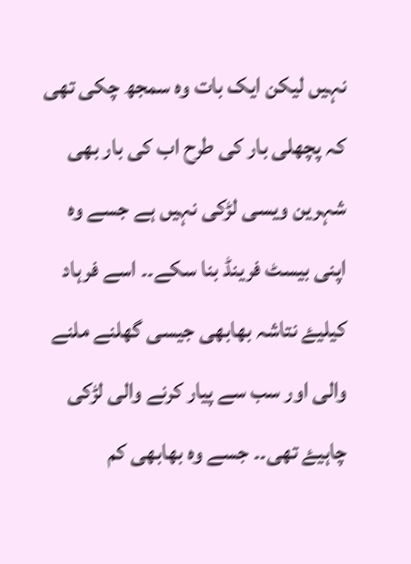نہیں لیکن ایک بات وہ سمجھ چکی تھی کہ پچھلی بار کی طرح اب کی بار بھی شہرین ویسی لڑکی نہیں ہے جسے وہ اپنی بیسٹ فرینڈ بنا سکے۔۔ اسے فرہاد کیلیۓ نتاشہ بھابھی جیسی گھلنے ملنے والی اور سب سے پیار کرنے والی لڑکی چاہیۓ تھی۔۔ جسے وہ بھابھی کم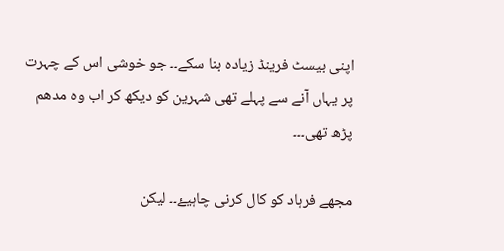اپنی بیسٹ فرینڈ زیادہ بنا سکے۔۔ جو خوشی اس کے چہرت پر یہاں آنے سے پہلے تھی شہرین کو دیکھ کر اب وہ مدھم پڑھ تھی۔۔۔

مجھے فرہاد کو کال کرنی چاہیۓ۔۔ لیکن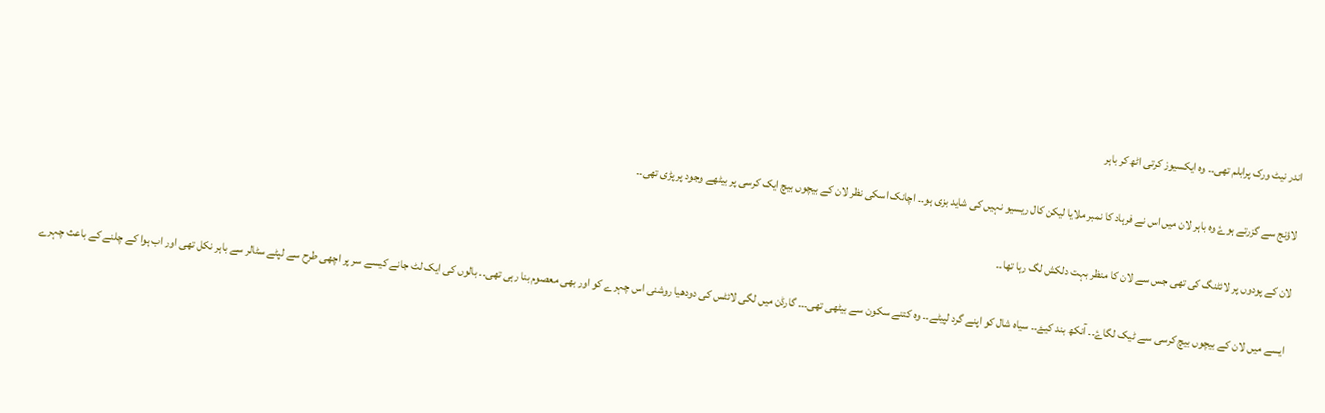اندر نیٹ ورک پرابلم تھی۔۔ وہ ایکسیوز کرتی اٹھ کر باہر

لاؤنج سے گزرتے ہوۓ وہ باہر لان میں اس نے فرہاد کا نمبر ملایا لیکن کال ریسیو نہیں کی شاید بزی ہو۔۔ اچانک اسکی نظر لان کے بیچوں بیچ ایک کرسی پر بیٹھے وجود پر پڑی تھی۔۔

لان کے پودوں پر لائٹنگ کی تھی جس سے لان کا منظر بہت دلکش لگ رہا تھا۔۔

 ایسے میں لان کے بیچوں بیچ کرسی سے ٹیک لگاۓ۔۔ آنکھ بند کیۓ۔۔ سیاہ شال کو اپنے گرد لپیٹے۔۔ وہ کتنے سکون سے بیٹھی تھی۔۔۔ گارڈن میں لگی لائٹس کی دودھیا روشنی اس چہرے کو اور بھی معصوم بنا رہی تھی۔۔ بالوں کی ایک لٹ جانے کیسے سر پر اچھی طرح سے لپٹے سٹالر سے باہر نکل تھی اور اب ہوا کے چلنے کے باعث چہرے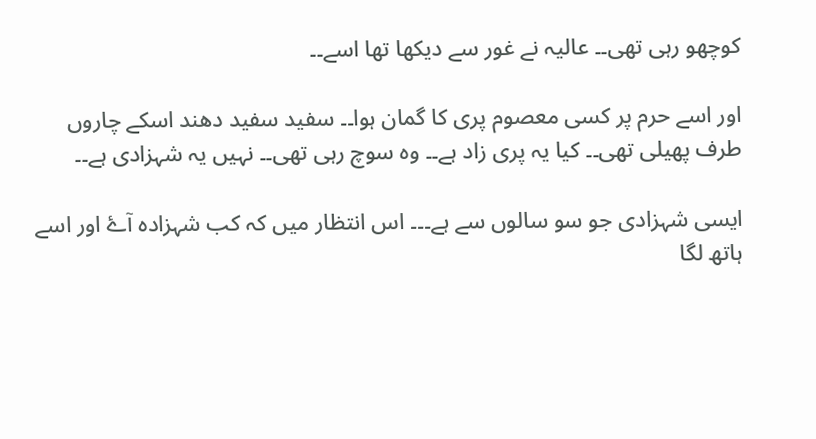کوچھو رہی تھی۔۔ عالیہ نے غور سے دیکھا تھا اسے۔۔

اور اسے حرم پر کسی معصوم پری کا گمان ہوا۔۔ سفید سفید دھند اسکے چاروں طرف پھیلی تھی۔۔ کیا یہ پری زاد ہے۔۔ وہ سوچ رہی تھی۔۔ نہیں یہ شہزادی ہے۔۔

ایسی شہزادی جو سو سالوں سے ہے۔۔۔ اس انتظار میں کہ کب شہزادہ آۓ اور اسے ہاتھ لگا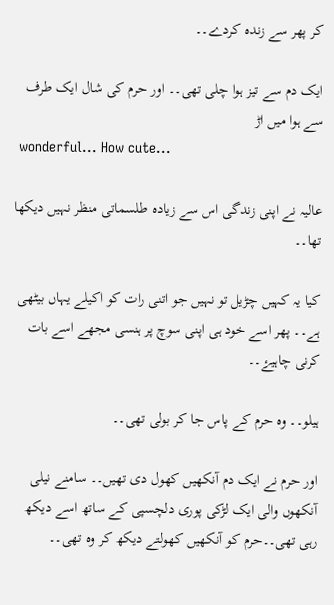کر پھر سے زندہ کردے۔۔

ایک دم سے تیز ہوا چلی تھی۔۔ اور حرم کی شال ایک طرف سے ہوا میں اڑ
 wonderful... How cute...

عالیہ نے اپنی زندگی اس سے زیادہ طلسماتی منظر نہیں دیکھا تھا۔۔

کیا یہ کہیں چڑیل تو نہیں جو اتنی رات کو اکیلے یہاں بیٹھی ہے۔۔ پھر اسے خود ہی اپنی سوچ پر ہنسی مجھے اسے بات کرنی چاہیۓ۔۔

ہیلو۔۔ وہ حرم کے پاس جا کر بولی تھی۔۔

اور حرم نے ایک دم آنکھیں کھول دی تھیں۔۔ سامنے نیلی آنکھوں والی ایک لڑکی پوری دلچسپی کے ساتھ اسے دیکھ رہی تھی۔۔حرم کو آنکھیں کھولتے دیکھ کر وہ تھی۔۔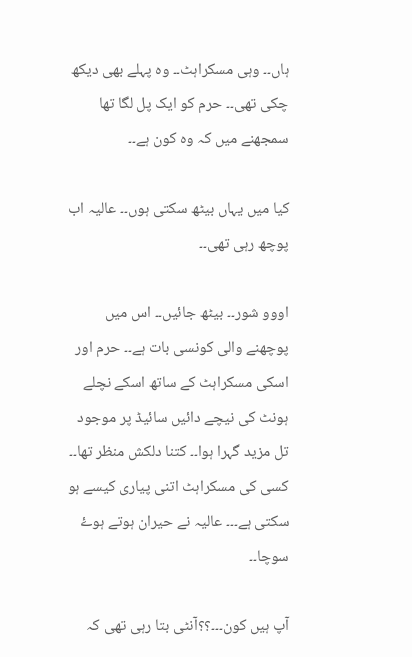ہاں۔۔ وہی مسکراہٹ۔۔ وہ پہلے بھی دیکھ چکی تھی۔۔ حرم کو ایک پل لگا تھا سمجھنے میں کہ وہ کون ہے۔۔

کیا میں یہاں بیٹھ سکتی ہوں۔۔ عالیہ اب پوچھ رہی تھی۔۔

اووو شور۔۔ بیٹھ جائیں۔۔ اس میں پوچھنے والی کونسی بات ہے۔۔ حرم اور اسکی مسکراہٹ کے ساتھ اسکے نچلے ہونٹ کی نیچے دائیں سائیڈ پر موجود تل مزید گہرا ہوا۔۔ کتنا دلکش منظر تھا۔۔ کسی کی مسکراہٹ اتنی پیاری کیسے ہو سکتی ہے۔۔۔ عالیہ نے حیران ہوتے ہوۓ سوچا۔۔

آپ ہیں کون۔۔۔؟؟آنٹی بتا رہی تھی کہ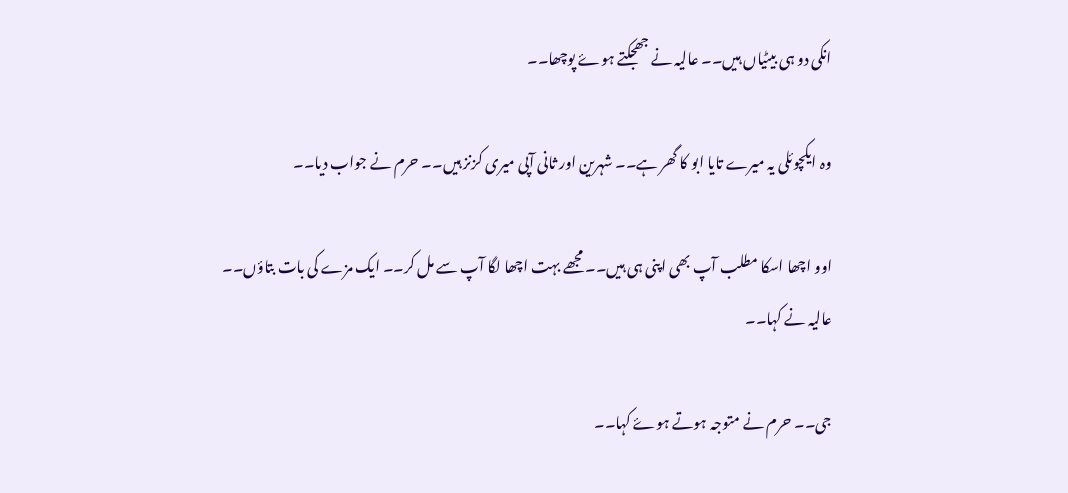انکی دو ہی بیٹیاں ہیں۔۔ عالیہ نے جھجکتے ہوۓ پوچھا۔۔

وہ ایکچوئلی یہ میرے تایا ابو کا گھر ہے۔۔ شہرین اور ثانی آپی میری کزنز ہیں۔۔ حرم نے جواب دیا۔۔

اوو اچھا اسکا مطلب آپ بھی اپنی ہی ہیں۔۔ مجھے بہت اچھا لگا آپ سے مل کر۔۔ ایک مزے کی بات بتاؤں۔۔ عالیہ نے کہا۔۔

جی۔۔ حرم نے متوجہ ہوتے ہوۓ کہا۔۔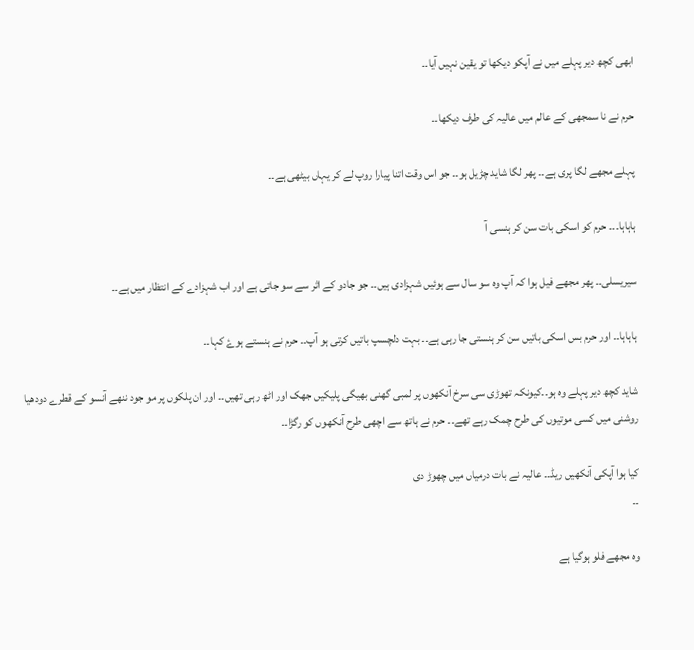ابھی کچھ دیر پہلے میں نے آپکو دیکھا تو یقین نہیں آیا۔۔

حرم نے نا سمجھی کے عالم میں عالیہ کی طرف دیکھا۔۔

پہلے مجھے لگا پری ہے۔۔ پھر لگا شاید چڑیل ہو۔۔ جو اس وقت اتنا پیارا روپ لے کر یہاں بیٹھی ہے۔۔

ہاہاہا۔۔۔ حرم کو اسکی بات سن کر ہنسی آ

سیریسلی۔۔ پھر مجھے فیل ہوا کہ آپ وہ سو سال سے ہوئیں شہزادی ہیں۔۔ جو جادو کے اثر سے سو جاتی ہے اور اب شہزادے کے انتظار میں ہے۔۔

ہاہاہا۔۔ اور حرم بس اسکی باتیں سن کر ہنستی جا رہی ہے۔۔ بہت دلچسپ باتیں کرتی ہو آپ۔۔ حرم نے ہنستے ہوۓ کہا۔۔

شاید کچھ دیر پہلے وہ ہو۔۔کیونکہ تھوڑی سی سرخ آنکھوں پر لمبی گھنی بھیگی پلیکیں جھک اور اٹھ رہی تھیں۔۔ اور ان پلکوں پر مو جود ننھے آنسو کے قطرے دودھیا روشنی میں کسی موتیوں کی طرح چمک رہے تھے۔۔ حرم نے ہاتھ سے اچھی طرح آنکھوں کو رگڑا۔۔

کیا ہوا آپکی آنکھیں ریڈ۔۔ عالیہ نے بات درمیاں میں چھوڑ دی
۔۔

وہ مجھے فلو ہوگیا ہے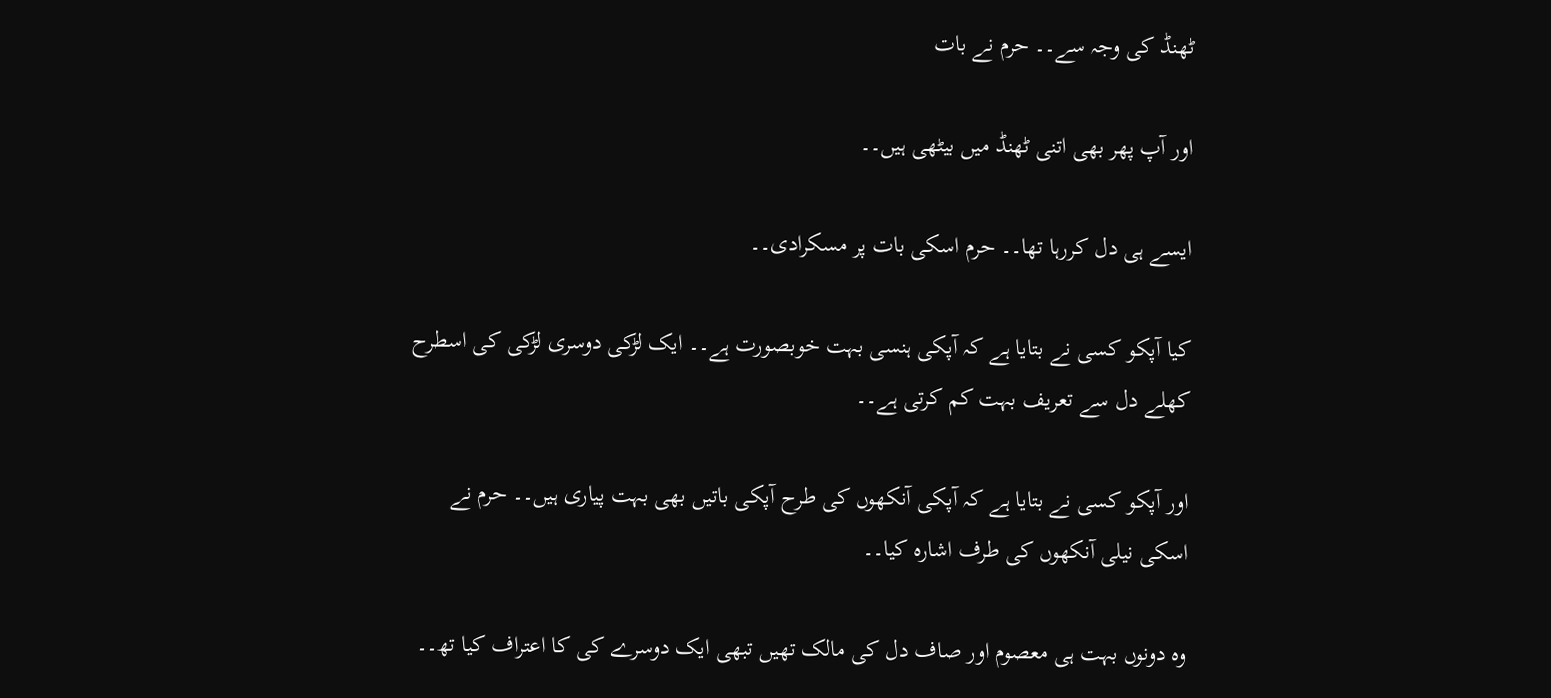ٹھنڈ کی وجہ سے۔۔ حرم نے بات

اور آپ پھر بھی اتنی ٹھنڈ میں بیٹھی ہیں۔۔

ایسے ہی دل کررہا تھا۔۔ حرم اسکی بات پر مسکرادی۔۔

کیا آپکو کسی نے بتایا ہے کہ آپکی ہنسی بہت خوبصورت ہے۔۔ ایک لڑکی دوسری لڑکی کی اسطرح کھلے دل سے تعریف بہت کم کرتی ہے۔۔

اور آپکو کسی نے بتایا ہے کہ آپکی آنکھوں کی طرح آپکی باتیں بھی بہت پیاری ہیں۔۔ حرم نے اسکی نیلی آنکھوں کی طرف اشارہ کیا۔۔

وہ دونوں بہت ہی معصوم اور صاف دل کی مالک تھیں تبھی ایک دوسرے کی کا اعتراف کیا تھ۔۔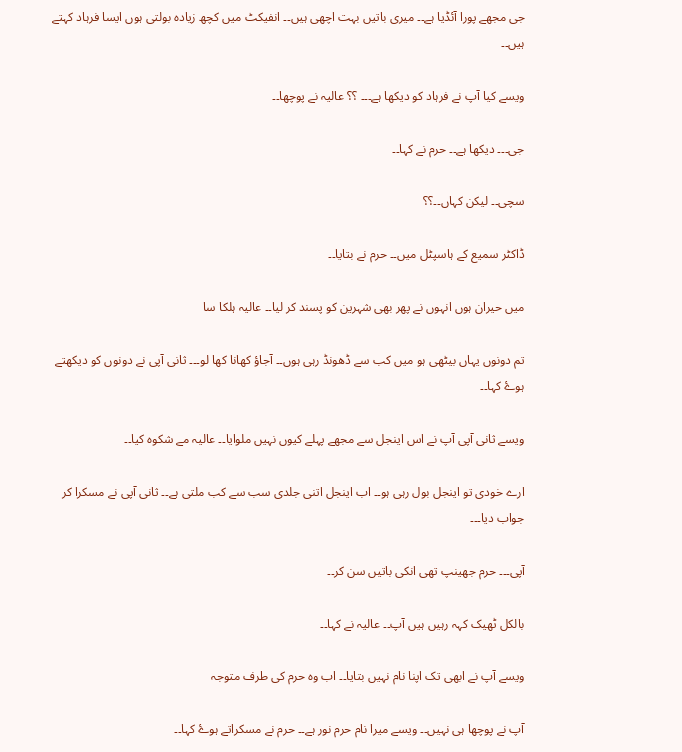جی مجھے پورا آئڈیا ہے۔۔ میری باتیں بہت اچھی ہیں۔۔ انفیکٹ میں کچھ زیادہ بولتی ہوں ایسا فرہاد کہتے ہیں۔۔

ویسے کیا آپ نے فرہاد کو دیکھا ہے۔۔۔ ؟؟ عالیہ نے پوچھا۔۔

جی۔۔۔ دیکھا ہے۔۔ حرم نے کہا۔۔

سچی۔۔ لیکن کہاں۔۔؟؟

ڈاکٹر سمیع کے ہاسپٹل میں۔۔ حرم نے بتایا۔۔

میں حیران ہوں انہوں نے پھر بھی شہرین کو پسند کر لیا۔۔ عالیہ ہلکا سا

تم دونوں یہاں بیٹھی ہو میں کب سے ڈھونڈ رہی ہوں۔۔ آجاؤ کھانا کھا لو۔۔۔ ثانی آپی نے دونوں کو دیکھتے ہوۓ کہا۔۔

ویسے ثانی آپی آپ نے اس اینجل سے مجھے پہلے کیوں نہیں ملوایا۔۔ عالیہ مے شکوہ کیا۔۔

ارے خودی تو اینجل بول رہی ہو۔۔ اب اینجل اتنی جلدی سب سے کب ملتی ہے۔۔ ثانی آپی نے مسکرا کر جواب دیا۔۔۔

آپی۔۔۔ حرم جھینپ تھی انکی باتیں سن کر۔۔

بالکل ٹھیک کہہ رہیں ہیں آپ۔۔ عالیہ نے کہا۔۔

ویسے آپ نے ابھی تک اپنا نام نہیں بتایا۔۔ اب وہ حرم کی طرف متوجہ

آپ نے پوچھا ہی نہیں۔۔ ویسے میرا نام حرم نور ہے۔۔ حرم نے مسکراتے ہوۓ کہا۔۔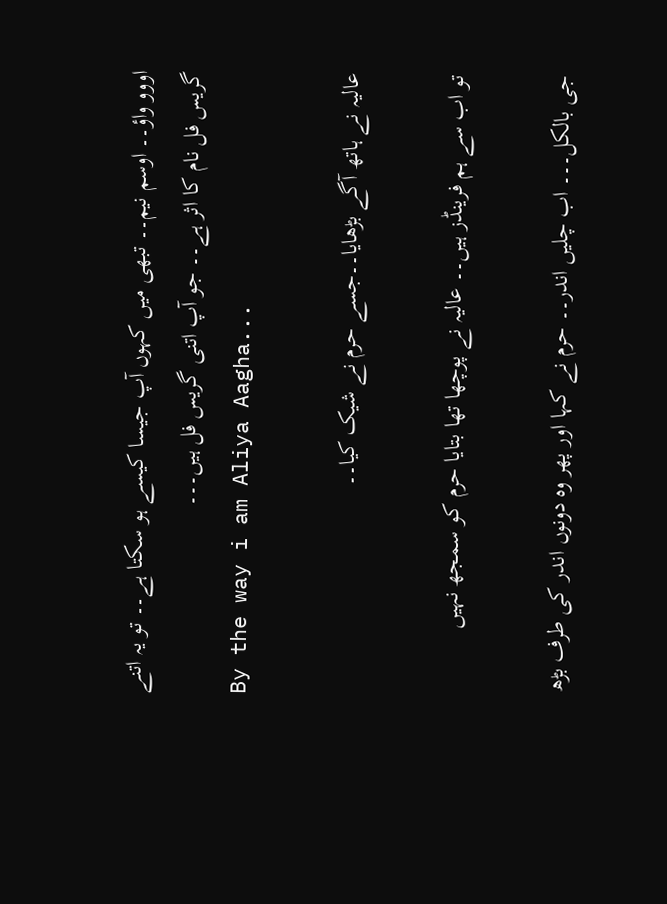اووو واؤ۔۔ اوسم نیم۔۔ تبھی میں کہوں آپ جیسا کیسے ہو سکتا ہے۔۔ تو یہ اتنے گریس فل نام کا اثر ہے۔۔ جو آپ اتنی گریس فل ہیں۔۔۔
By the way i am Aliya Aagha...

عالیہ نے ہاتھ آگے بڑھایا۔۔جسے حرم نے شیک کیا۔۔

تو اب سے ہم فرینڈز ہیں۔۔ عالیہ نے پوچھا تھا بتایا حرم کو سمجھ نہیں

جی بالکل۔۔۔ اب چلیں اندر۔۔ حرم نے کہا اور پھر وہ دونوں اندر کی طرف بڑھ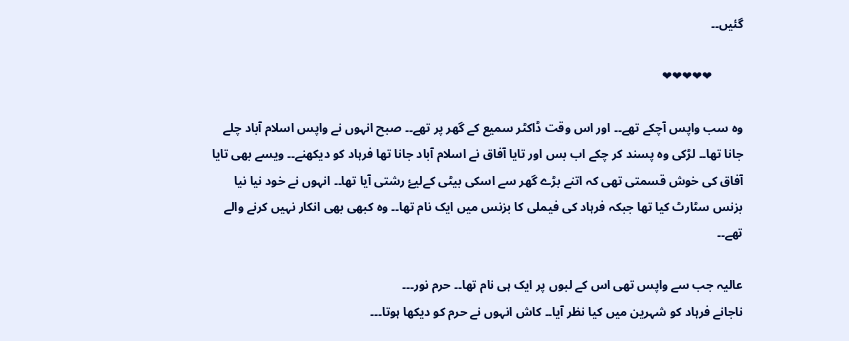گئیں۔۔

          ❤❤❤❤❤

وہ سب واپس آچکے تھے۔۔ اور اس وقت ڈاکٹر سمیع کے گھر پر تھے۔۔ صبح انہوں نے واپس اسلام آباد چلے جانا تھا۔۔ لڑکی وہ پسند کر چکے اب بس اور تایا آفاق نے اسلام آباد جانا تھا فرہاد کو دیکھنے۔۔ ویسے بھی تایا آفاق کی خوش قسمتی تھی کہ اتنے بڑے گھر سے اسکی بیٹی کےلیۓ رشتی آیا تھا۔۔ انہوں نے خود نیا نیا بزنس سٹارٹ کیا تھا جبکہ فرہاد کی فیملی کا بزنس میں ایک نام تھا۔۔ وہ کبھی بھی انکار نہیں کرنے والے تھے۔۔

عالیہ جب سے واپس تھی اس کے لبوں پر ایک ہی نام تھا۔۔ حرم نور۔۔۔
ناجانے فرہاد کو شہرین میں کیا نظر آیا۔۔ کاش انہوں نے حرم کو دیکھا ہوتا۔۔۔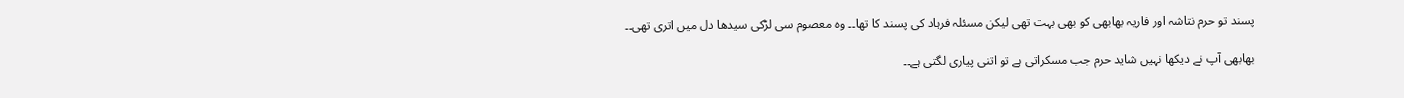پسند تو حرم نتاشہ اور فاریہ بھابھی کو بھی بہت تھی لیکن مسئلہ فرہاد کی پسند کا تھا۔۔ وہ معصوم سی لڑکی سیدھا دل میں اتری تھی۔۔

بھابھی آپ نے دیکھا نہیں شاید حرم جب مسکراتی ہے تو اتنی پیاری لگتی ہے۔۔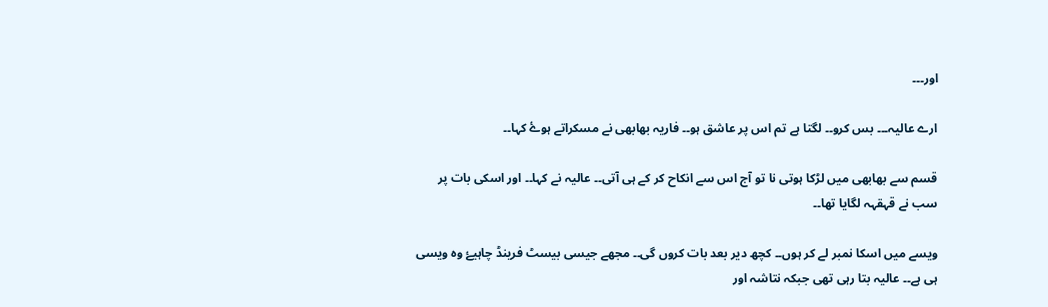اور۔۔۔

ارے عالیہ۔۔۔ بس کرو۔۔ لگتا ہے تم اس پر عاشق ہو۔۔ فاریہ بھابھی نے مسکراتے ہوۓ کہا۔۔

قسم سے بھابھی میں لڑکا ہوتی نا تو آج اس سے انکاح کر کے ہی آتی۔۔ عالیہ نے کہا۔۔ اور اسکی بات پر سب نے قہقہہ لگایا تھا۔۔

ویسے میں اسکا نمبر لے کر ہوں۔۔ کچھ دیر بعد بات کروں گی۔۔ مجھے جیسی بیسٹ فرینڈ چاہیۓ وہ ویسی ہی ہے۔۔ عالیہ بتا رہی تھی جبکہ نتاشہ اور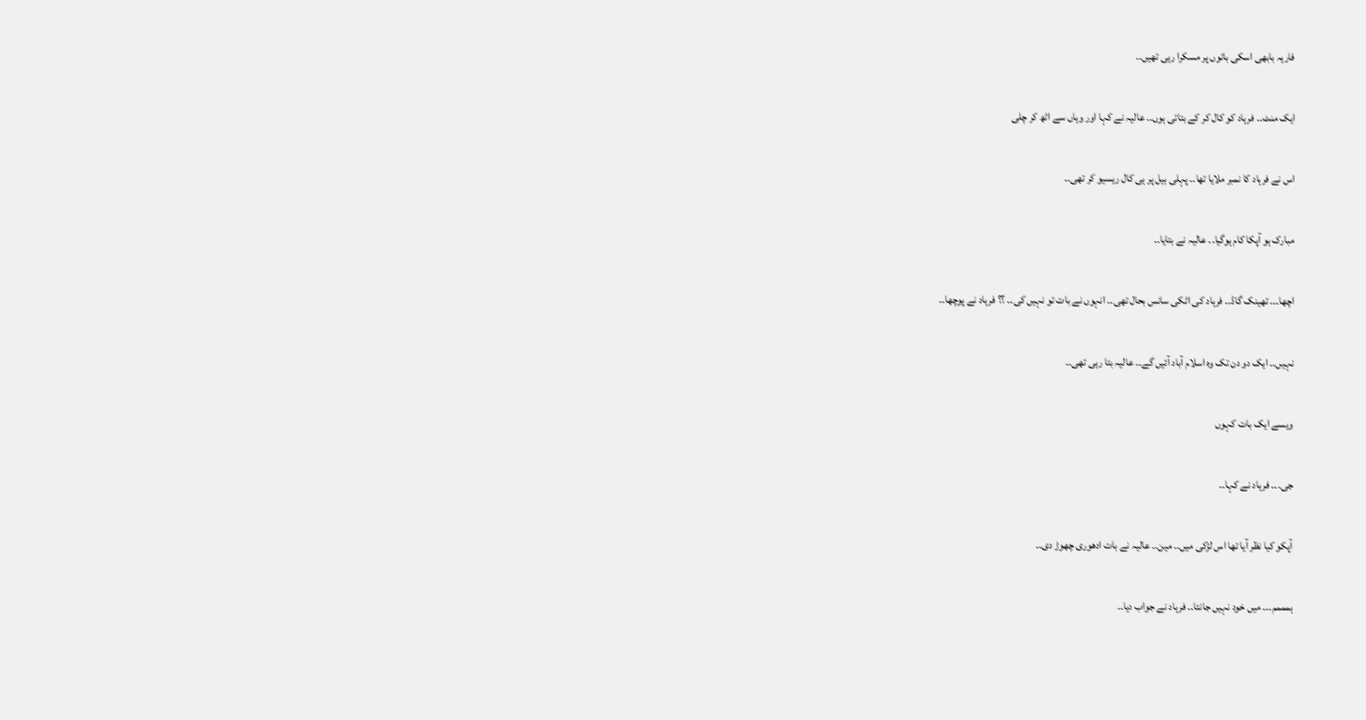فاریہ بابھی اسکی باتوں پر مسکرا رہی تھیں۔۔

ایک منٹ۔۔ فرہاد کو کال کر کے بتاتی ہوں۔۔ عالیہ نے کہا اور وہاں سے اٹھ کر چلی

اس نے فرہاد کا نمبر ملایا تھا۔۔ پہلی بیل پر ہی کال ریسیو کر تھی۔۔

مبارک ہو آپکا کام ہوگیا۔۔ عالیہ نے بتایا۔۔

اچھا۔۔۔ تھینک گاڈ۔۔ فرہاد کی اٹکی سانس بحال تھی۔۔ انہوں نے بات تو نہیں کی۔۔ ؟؟ فرہاد نے پوچھا۔۔

نہیں۔۔ ایک دو دن تک وہ اسلام آباد آئیں گے۔۔ عالیہ بتا رہی تھی۔۔

ویسے ایک بات کہوں

جی۔۔۔ فرہاد نے کہا۔۔

آپکو کیا نظر آیا تھا اس لڑکی میں۔۔ مین۔۔ عالیہ نے بات ادھوری چھوڑ دی۔۔

ہمممم۔۔۔ میں خود نہیں جانتا۔۔ فرہاد نے جواب دیا۔۔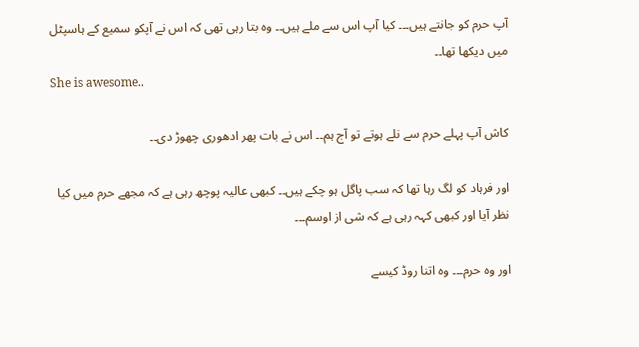آپ حرم کو جانتے ہیں۔۔۔ کیا آپ اس سے ملے ہیں۔۔ وہ بتا رہی تھی کہ اس نے آپکو سمیع کے ہاسپٹل میں دیکھا تھا۔۔
She is awesome..

کاش آپ پہلے حرم سے نلے ہوتے تو آج ہم۔۔ اس نے بات پھر ادھوری چھوڑ دی۔۔

اور فرہاد کو لگ رہا تھا کہ سب پاگل ہو چکے ہیں۔۔ کبھی عالیہ پوچھ رہی ہے کہ مجھے حرم میں کیا نظر آیا اور کبھی کہہ رہی ہے کہ شی از اوسم۔۔۔

اور وہ حرم۔۔۔ وہ اتنا روڈ کیسے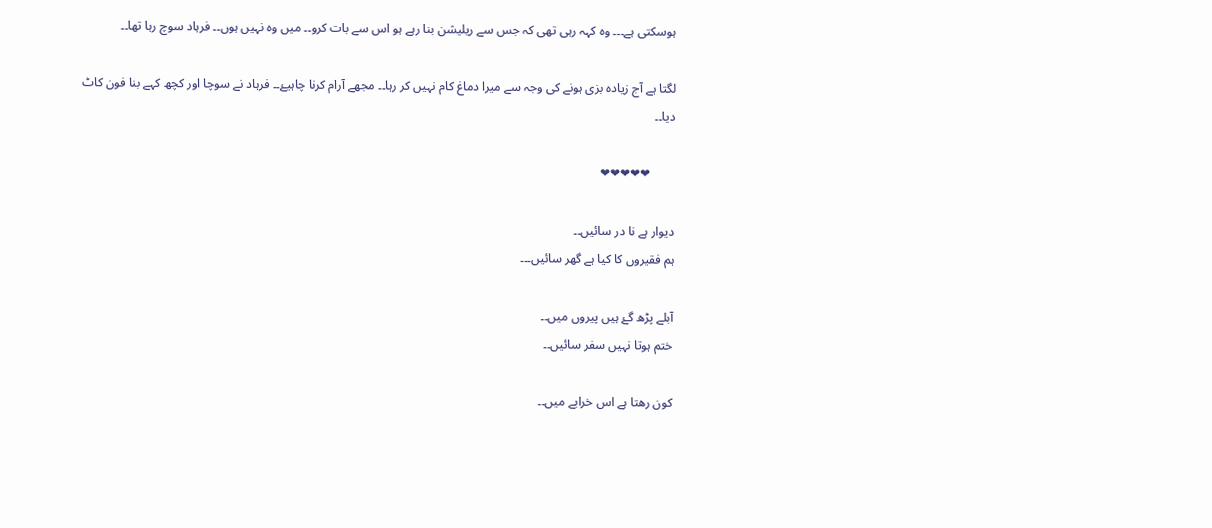ہوسکتی ہے۔۔۔ وہ کہہ رہی تھی کہ جس سے ریلیشن بنا رہے ہو اس سے بات کرو۔۔ میں وہ نہیں ہوں۔۔ فرہاد سوچ رہا تھا۔۔

لگتا ہے آج زیادہ بزی ہونے کی وجہ سے میرا دماغ کام نہیں کر رہا۔۔ مجھے آرام کرنا چاہیۓ۔۔ فرہاد نے سوچا اور کچھ کہے بنا فون کاٹ دیا۔۔

        ❤❤❤❤❤

دیوار ہے نا در سائیں۔۔
ہم فقیروں کا کیا ہے گھر سائیں۔۔۔

آبلے پڑھ گۓ ہیں پیروں میں۔۔
ختم ہوتا نہیں سفر سائیں۔۔

کون رھتا ہے اس خرابے میں۔۔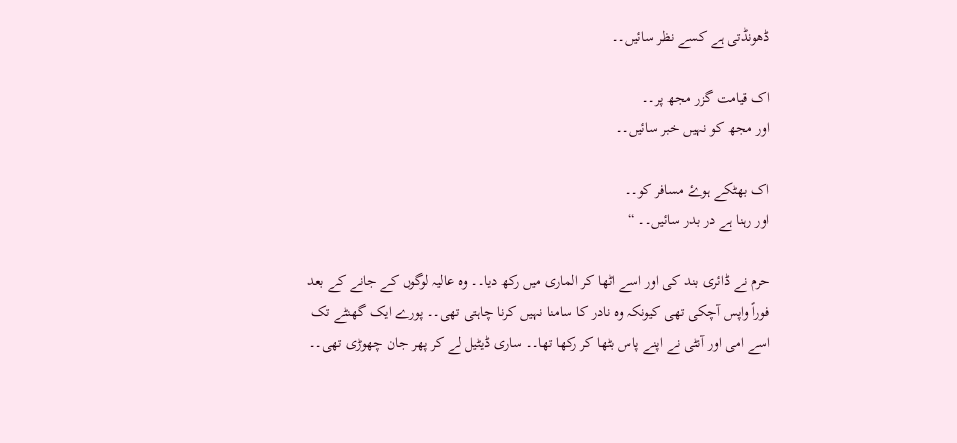ڈھونڈتی ہے کسے نظر سائیں۔۔

اک قیامت گزر مجھ پر۔۔
اور مجھ کو نہیں خبر سائیں۔۔

اک بھٹکے ہوۓ مسافر کو۔۔
اور رہنا ہے در بدر سائیں۔۔ “

حرم نے ڈائری بند کی اور اسے اٹھا کر الماری میں رکھ دیا۔۔ وہ عالیہ لوگوں کے جانے کے بعد فوراً واپس آچکی تھی کیونکہ وہ نادر کا سامنا نہیں کرنا چاہتی تھی۔۔ پورے ایک گھنٹے تک اسے امی اور آنٹی نے اپنے پاس بٹھا کر رکھا تھا۔۔ ساری ڈیٹیل لے کر پھر جان چھوڑی تھی۔۔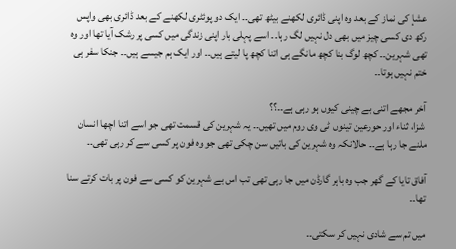عشإ کی نماز کے بعد وہ اپنی ڈائری لکھنے بیٹھ تھی۔۔ ایک دو پوئٹری لکھنے کے بعد ڈائری بھی واپس رکھ دی کسی چیز میں بھی دل نہیں لگ رہا۔۔ اسے پہلی بار اپنی زندگی میں کسی پر رشک آیا تھا اور وہ تھی شہرین۔۔ کچھ لوگ بنا کچھ مانگے ہی اتنا کچھ پا لیتے ہیں۔۔ اور ایک ہم جیسے ہیں۔۔ جنکا سفر ہی ختم نہیں ہوتا۔۔

آخر مجھے اتنی بے چینی کیوں ہو رہی ہے۔۔؟؟
 شزا، ثناء اور حورعین تینوں ٹی وی روم میں تھیں۔۔ یہ شہرین کی قسمت تھی جو اسے اتنا اچھا انسان ملنے جا رہا ہے۔۔ حالانکہ وہ شہرین کی باتیں سن چکی تھی جو وہ فون پر کسی سے کر رہی تھی۔۔

آفاق تایا کے گھر جب وہ باہر گارڈن میں جا رہی تھی تب اس بے شہرین کو کسی سے فون پر بات کرتے سنا تھا۔۔

میں تم سے شادی نہیں کر سکتی۔۔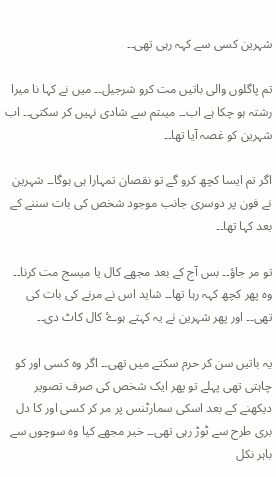شہرین کسی سے کہہ رہی تھی۔۔

تم پاگلوں والی باتیں مت کرو شرجیل۔۔ میں نے کہا نا میرا رشتہ ہو چکا ہے اب۔۔ میںتم سے شادی نہیں کر سکتی۔۔ اب شہرین کو غصہ آیا تھا۔۔

اگر تم ایسا کچھ کرو گے تو نقصان تمہارا ہی ہوگا۔۔ شہرین نے فون پر دوسری جانب موجود شخص کی بات سننے کے بعد کہا تھا۔۔

تو مر جاؤ۔۔ بس آج کے بعد مجھے کال یا میسج مت کرنا۔۔ وہ پھر کچھ کہہ رہا تھا۔۔ شاید اس نے مرنے کی بات کی تھی۔۔ اور پھر شہرین نے یہ کہتے ہوۓ کال کاٹ دی۔۔

یہ باتیں سن کر حرم سکتے میں تھی۔۔ اگر وہ کسی اور کو چاہتی تھی پہلے تو پھر ایک شخص کی صرف تصویر دیکھنے کے بعد اسکی سمارٹنس پر مر کر کسی اور کا دل بری طرح سے ٹوڑ رہی تھی۔۔ خیر مجھے کیا وہ سوچوں سے باہر نکل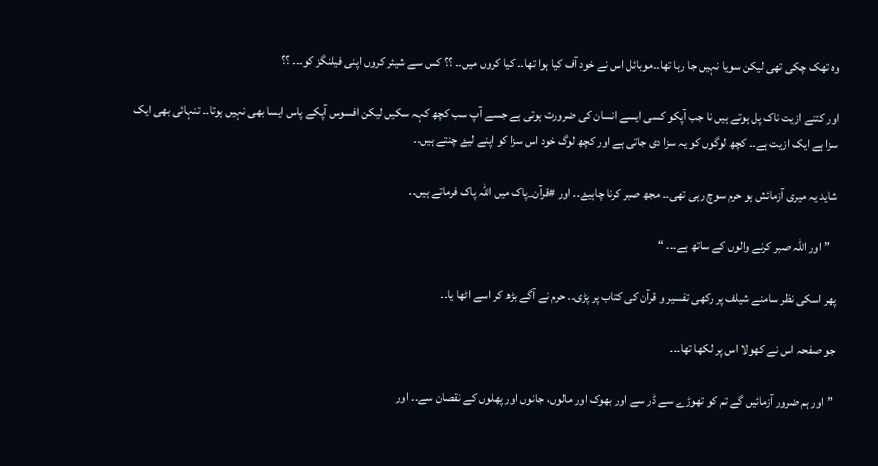وہ تھک چکی تھی لیکن سویا نہیں جا رہا تھا۔۔موبائل اس نے خود آف کیا ہوا تھا۔۔ کیا کروں میں۔۔ ؟؟ کس سے شیئر کروں اپنی فیلنگز کو۔۔۔ ؟؟

اور کتنے ازیت ناک پل ہوتے ہیں نا جب آپکو کسی ایسے انسان کی ضرورت ہوتی ہے جسے آپ سب کچھ کہہ سکیں لیکن افسوس آپکے پاس ایسا بھی نہیں ہوتا۔۔ تنہائی بھی ایک سزا ہے ایک ازیت ہے۔۔ کچھ لوگوں کو یہ سزا دی جاتی ہے اور کچھ لوگ خود اس سزا کو اپنے لیۓ چنتے ہیں۔۔

شاید یہ میری آزمائش ہو حرم سوچ رہی تھی۔۔ مجھ صبر کرنا چاہیۓ۔۔ اور #قرآن_پاک میں اللہ پاک فرماتے ہیں۔۔

   ”اور اللہ صبر کرنے والوں کے ساتھ ہے۔۔۔ “

پھر اسکی نظر سامنے شیلف پر رکھی تفسیر و قرآن کی کتاب پر پڑی۔۔ حرم نے آگے بڑھ کر اسے اٹھا یا۔۔

جو صفحہ اس نے کھولا اس پر لکھا تھا۔۔۔

 ”اور ہم ضرور آزمائیں گے تم کو تھوڑے سے ڈر سے اور بھوک اور مالوں، جانوں اور پھلوں کے نقصان سے۔۔ اور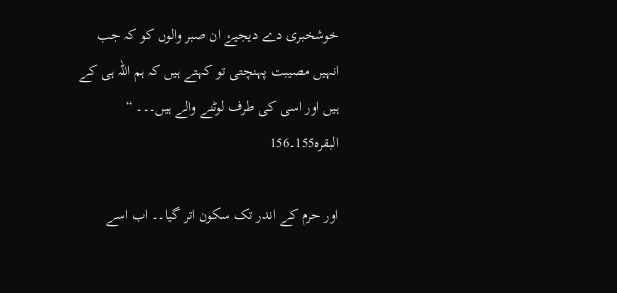خوشخبری دے دیجیۓ ان صبر والوں کو کہ جب انہیں مصيبت پہنچتی تو کہتے ہیں کہ ہم اللہ ہی کے ہیں اور اسی کی طرف لوٹنے والے ہیں۔۔۔ “ البقرہ155۔156

اور حرم کے اندر تک سکون اتر گیا۔۔ اب اسے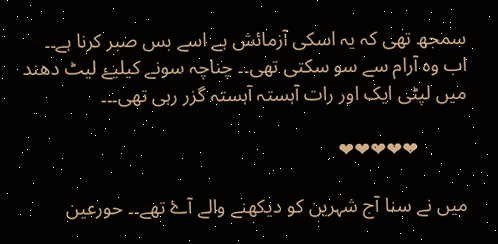سمجھ تھی کہ یہ اسکی آزمائش ہے اسے بس صبر کرنا ہے۔۔ اب وہ آرام سے سو سکتی تھی۔۔ چناچہ سونے کیلیۓ لیٹ دھند میں لپٹی ایک اور رات آہستہ آہستہ گزر رہی تھی۔۔۔

          ❤❤❤❤❤

میں نے سنا آج شہرین کو دیکھنے والے آۓ تھے۔۔ حورعین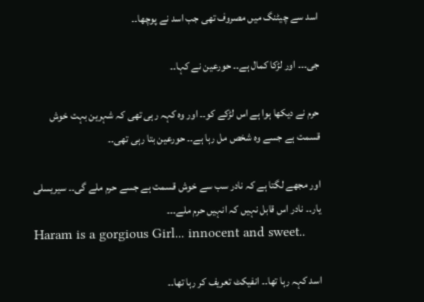اسد سے چیٹنگ میں مصروف تھی جب اسد نے پوچھا۔۔

جی۔۔۔ اور لڑکا کمال ہے۔۔ حورعین نے کہا۔۔

حرم نے دیکھا ہوا ہے اس لڑکے کو۔۔ اور وہ کہہ رہی تھی کہ شہرین بہت خوش قسمت ہے جسے وہ شخص مل رہا ہے۔۔ حورعین بتا رہی تھی۔۔

اور مجھے لگتا ہے کہ نادر سب سے خوش قسمت ہے جسے حرم ملے گی۔۔ سیریسلی یار۔۔ نادر اس قابل نہیں کہ انہیں حرم ملے۔۔۔
Haram is a gorgious Girl... innocent and sweet..

اسد کہہ رہا تھا۔۔ انفیکٹ تعریف کر رہا تھا۔۔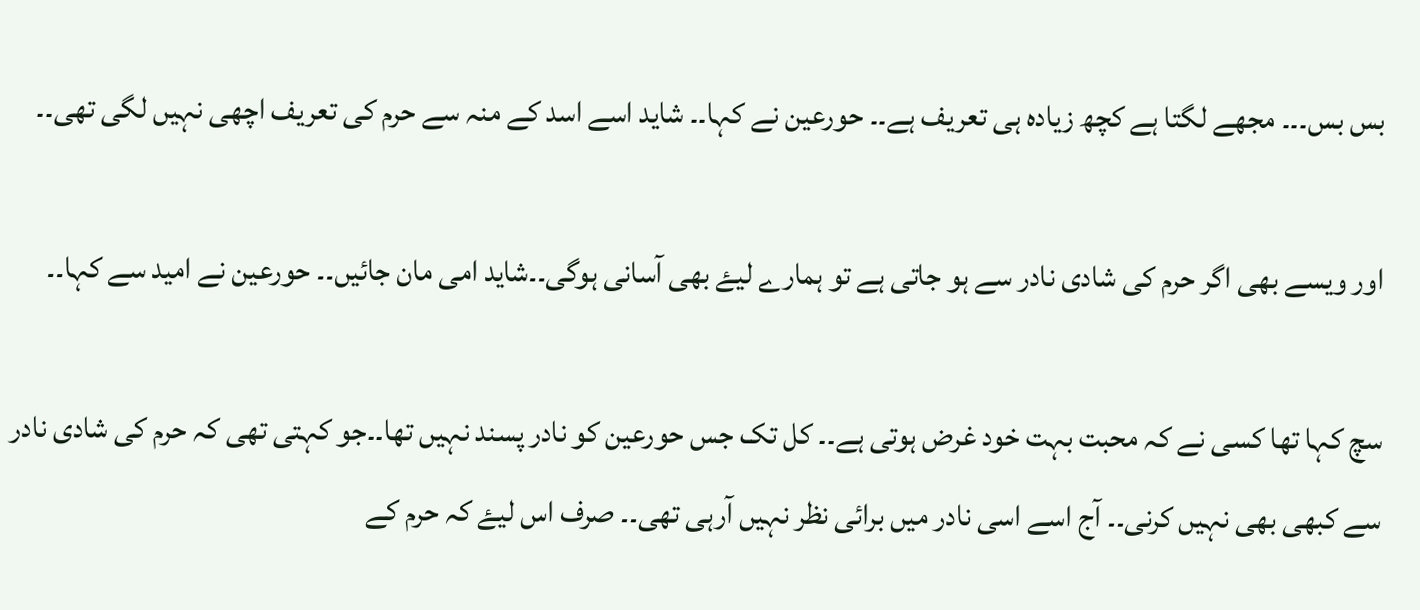بس بس۔۔۔ مجھے لگتا ہے کچھ زیادہ ہی تعریف ہے۔۔ حورعین نے کہا۔۔ شاید اسے اسد کے منہ سے حرم کی تعریف اچھی نہیں لگی تھی۔۔

اور ویسے بھی اگر حرم کی شادی نادر سے ہو جاتی ہے تو ہمارے لیۓ بھی آسانی ہوگی۔۔شاید امی مان جائیں۔۔ حورعین نے امید سے کہا۔۔

سچ کہا تھا کسی نے کہ محبت بہت خود غرض ہوتی ہے۔۔ کل تک جس حورعین کو نادر پسند نہیں تھا۔۔جو کہتی تھی کہ حرم کی شادی نادر سے کبھی بھی نہیں کرنی۔۔ آج اسے اسی نادر میں برائی نظر نہیں آرہی تھی۔۔ صرف اس لیۓ کہ حرم کے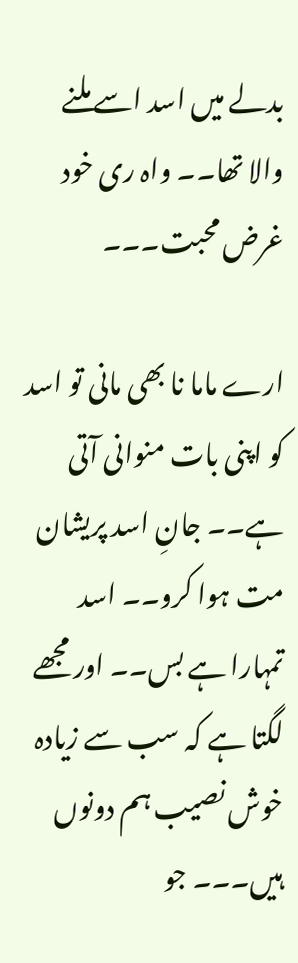بدلے میں اسد اسے ملنے والا تھا۔۔ واہ ری خود غرض محبت۔۔۔

ارے ماما نا بھی مانی تو اسد کو اپنی بات منوانی آتی ہے۔۔ جانِ اسد پریشان مت ہوا کرو۔۔ اسد تمہارا ہے بس۔۔ اور مجھے لگتا ہے کہ سب سے زیادہ خوش نصیب ہم دونوں ہیں۔۔۔ جو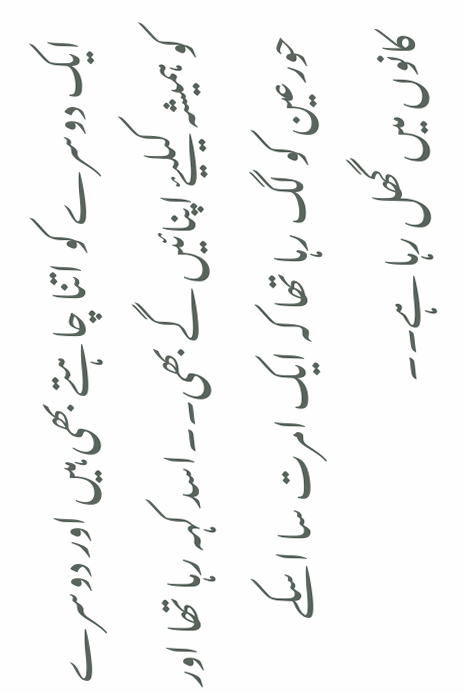ایک دوسرے کو اتنا چاہتے بھی ہیں اور دوسرے کو ہمیشہ کیلیۓ اپنائیں گے بھی۔۔اسد کہہ رہا تھا اور حورعین کو لگ رہا تھا کہ ایک امرت سا اسکے کانوں میں گھل رہا ہے۔۔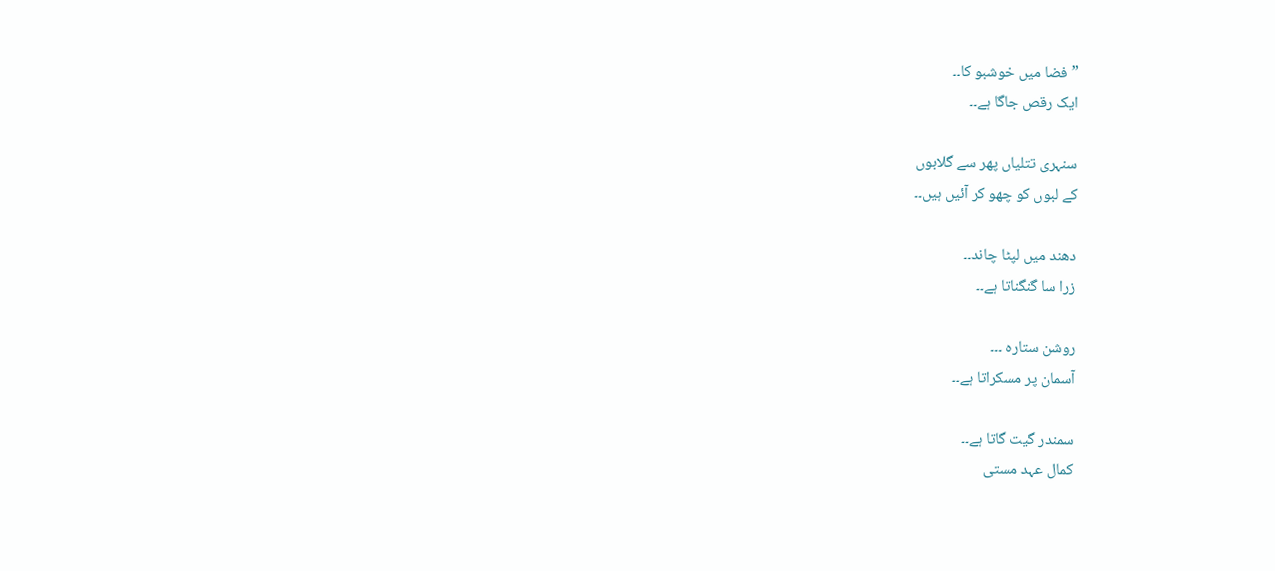”فضا میں خوشبو کا۔۔
ایک رقص جاگا ہے۔۔

سنہری تتلیاں پھر سے گلابوں
کے لبوں کو چھو کر آئیں ہیں۔۔

دھند میں لپٹا چاند۔۔
زرا سا گنگناتا ہے۔۔

روشن ستارہ ۔۔۔
آسمان پر مسکراتا ہے۔۔

سمندر گیت گاتا ہے۔۔
کمال عہد مستی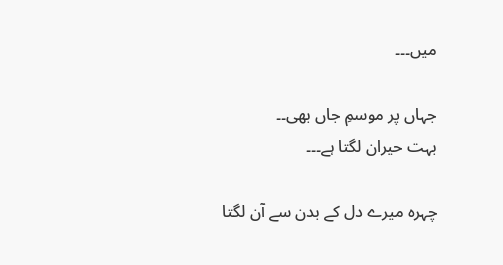میں۔۔۔

جہاں پر موسمِ جاں بھی۔۔
بہت حیران لگتا ہے۔۔۔

چہرہ میرے دل کے بدن سے آن لگتا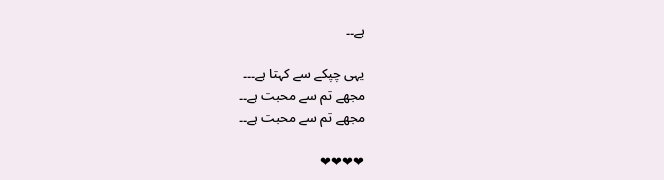ہے۔۔

یہی چپکے سے کہتا ہے۔۔۔
مجھے تم سے محبت ہے۔۔
مجھے تم سے محبت ہے۔۔

❤❤❤❤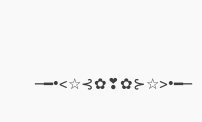─━•<☆⊰✿❣✿⊱☆>•━─